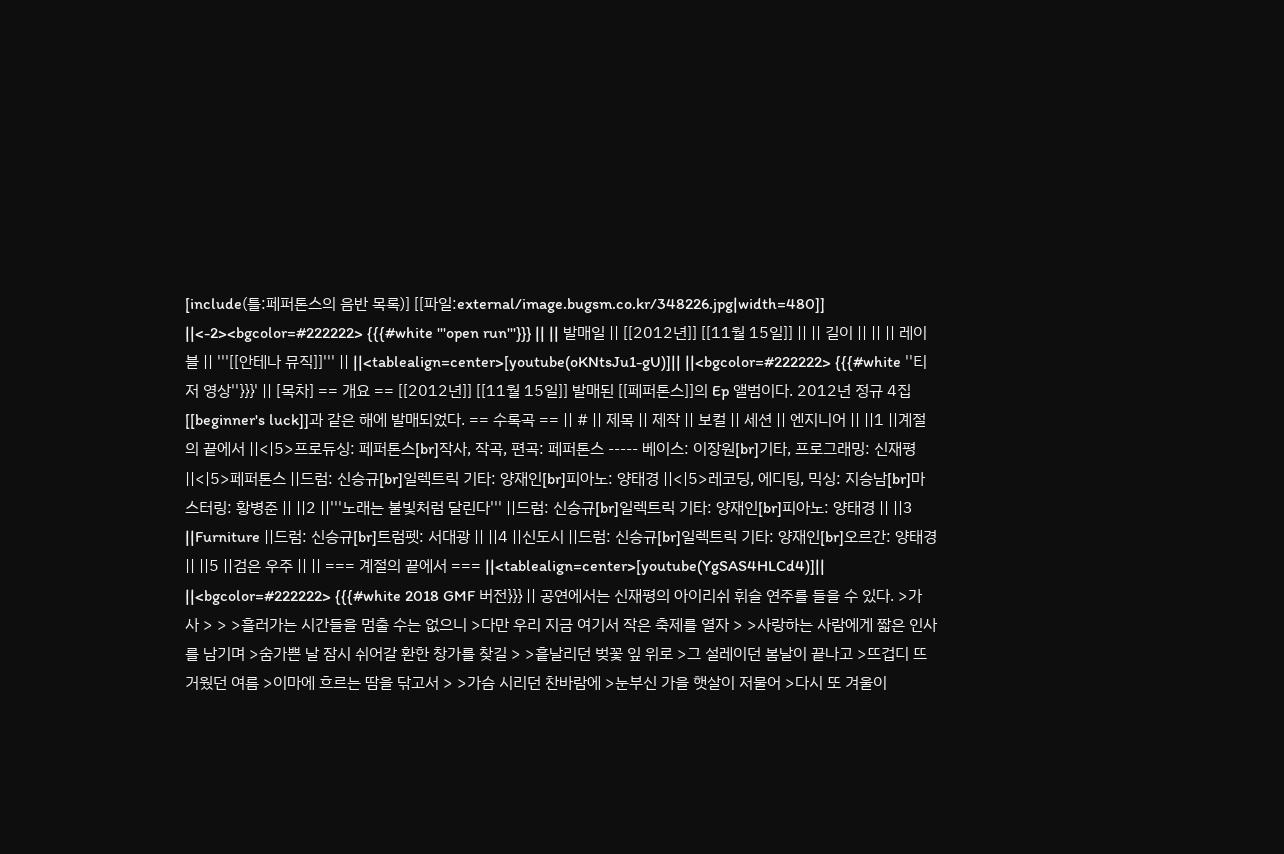[include(틀:페퍼톤스의 음반 목록)] [[파일:external/image.bugsm.co.kr/348226.jpg|width=480]] ||<-2><bgcolor=#222222> {{{#white '''open run'''}}} || || 발매일 || [[2012년]] [[11월 15일]] || || 길이 || || || 레이블 || '''[[안테나 뮤직]]''' || ||<tablealign=center>[youtube(oKNtsJu1-gU)]|| ||<bgcolor=#222222> {{{#white ''티저 영상''}}}' || [목차] == 개요 == [[2012년]] [[11월 15일]] 발매된 [[페퍼톤스]]의 Ep 앨범이다. 2012년 정규 4집 [[beginner's luck]]과 같은 해에 발매되었다. == 수록곡 == || # || 제목 || 제작 || 보컬 || 세션 || 엔지니어 || ||1 ||계절의 끝에서 ||<|5>프로듀싱: 페퍼톤스[br]작사, 작곡, 편곡: 페퍼톤스 ----- 베이스: 이장원[br]기타, 프로그래밍: 신재평 ||<|5>페퍼톤스 ||드럼: 신승규[br]일렉트릭 기타: 양재인[br]피아노: 양태경 ||<|5>레코딩, 에디팅, 믹싱: 지승남[br]마스터링: 황병준 || ||2 ||'''노래는 불빛처럼 달린다''' ||드럼: 신승규[br]일렉트릭 기타: 양재인[br]피아노: 양태경 || ||3 ||Furniture ||드럼: 신승규[br]트럼펫: 서대광 || ||4 ||신도시 ||드럼: 신승규[br]일렉트릭 기타: 양재인[br]오르간: 양태경 || ||5 ||검은 우주 || || === 계절의 끝에서 === ||<tablealign=center>[youtube(YgSAS4HLCd4)]|| ||<bgcolor=#222222> {{{#white 2018 GMF 버전}}} || 공연에서는 신재평의 아이리쉬 휘슬 연주를 들을 수 있다. >가사 > > >흘러가는 시간들을 멈출 수는 없으니 >다만 우리 지금 여기서 작은 축제를 열자 > >사랑하는 사람에게 짧은 인사를 남기며 >숨가쁜 날 잠시 쉬어갈 환한 창가를 찾길 > >흩날리던 벚꽃 잎 위로 >그 설레이던 봄날이 끝나고 >뜨겁디 뜨거웠던 여름 >이마에 흐르는 땀을 닦고서 > >가슴 시리던 찬바람에 >눈부신 가을 햇살이 저물어 >다시 또 겨울이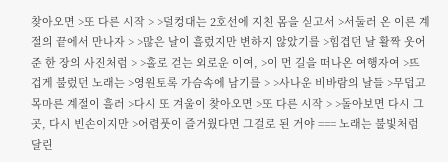찾아오면 >또 다른 시작 > >덜컹대는 2호선에 지친 몸을 싣고서 >서둘러 온 이른 계절의 끝에서 만나자 > >많은 날이 흘렀지만 변하지 않았기를 >힘겹던 날 활짝 웃어준 한 장의 사진처럼 > >홀로 걷는 외로운 이여, >이 먼 길을 떠나온 여행자여 >뜨겁게 불렀던 노래는 >영원토록 가슴속에 남기를 > >사나운 비바람의 날들 >무덥고 목마른 계절이 흘러 >다시 또 겨울이 찾아오면 >또 다른 시작 > >돌아보면 다시 그곳, 다시 빈손이지만 >어렴풋이 즐거웠다면 그걸로 된 거야 === 노래는 불빛처럼 달린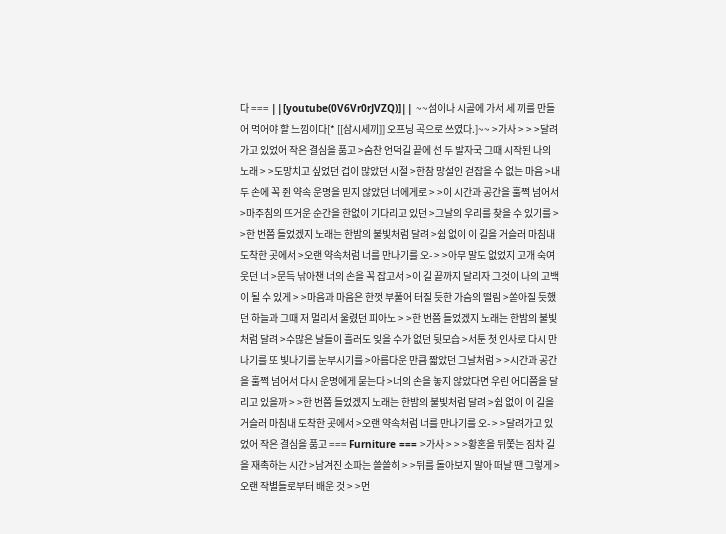다 === ||[youtube(0V6Vr0rJVZQ)]|| ~~섬이나 시골에 가서 세 끼를 만들어 먹어야 할 느낌이다[* [[삼시세끼]] 오프닝 곡으로 쓰였다.]~~ >가사 > > >달려가고 있었어 작은 결심을 품고 >숨찬 언덕길 끝에 선 두 발자국 그때 시작된 나의 노래 > >도망치고 싶었던 겁이 많았던 시절 >한참 망설인 걷잡을 수 없는 마음 >내 두 손에 꼭 쥔 약속 운명을 믿지 않았던 너에게로 > >이 시간과 공간을 훌쩍 넘어서 >마주침의 뜨거운 순간을 한없이 기다리고 있던 >그날의 우리를 찾을 수 있기를 > >한 번쯤 들었겠지 노래는 한밤의 불빛처럼 달려 >쉼 없이 이 길을 거슬러 마침내 도착한 곳에서 >오랜 약속처럼 너를 만나기를 오- > >아무 말도 없었지 고개 숙여 웃던 너 >문득 낚아챈 너의 손을 꼭 잡고서 >이 길 끝까지 달리자 그것이 나의 고백이 될 수 있게 > >마음과 마음은 한껏 부풀어 터질 듯한 가슴의 떨림 >쏟아질 듯했던 하늘과 그때 저 멀리서 울렸던 피아노 > >한 번쯤 들었겠지 노래는 한밤의 불빛처럼 달려 >수많은 날들이 흘러도 잊을 수가 없던 뒷모습 >서툰 첫 인사로 다시 만나기를 또 빛나기를 눈부시기를 >아름다운 만큼 짧았던 그날처럼 > >시간과 공간을 훌쩍 넘어서 다시 운명에게 묻는다 >너의 손을 놓지 않았다면 우린 어디쯤을 달리고 있을까 > >한 번쯤 들었겠지 노래는 한밤의 불빛처럼 달려 >쉼 없이 이 길을 거슬러 마침내 도착한 곳에서 >오랜 약속처럼 너를 만나기를 오- > >달려가고 있었어 작은 결심을 품고 === Furniture === >가사 > > >황혼을 뒤쫓는 짐차 길을 재촉하는 시간 >남겨진 소파는 쓸쓸히 > >뒤를 돌아보지 말아 떠날 땐 그렇게 >오랜 작별들로부터 배운 것 > >먼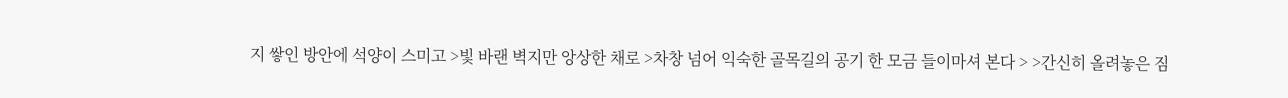지 쌓인 방안에 석양이 스미고 >빛 바랜 벽지만 앙상한 채로 >차창 넘어 익숙한 골목길의 공기 한 모금 들이마셔 본다 > >간신히 올려놓은 짐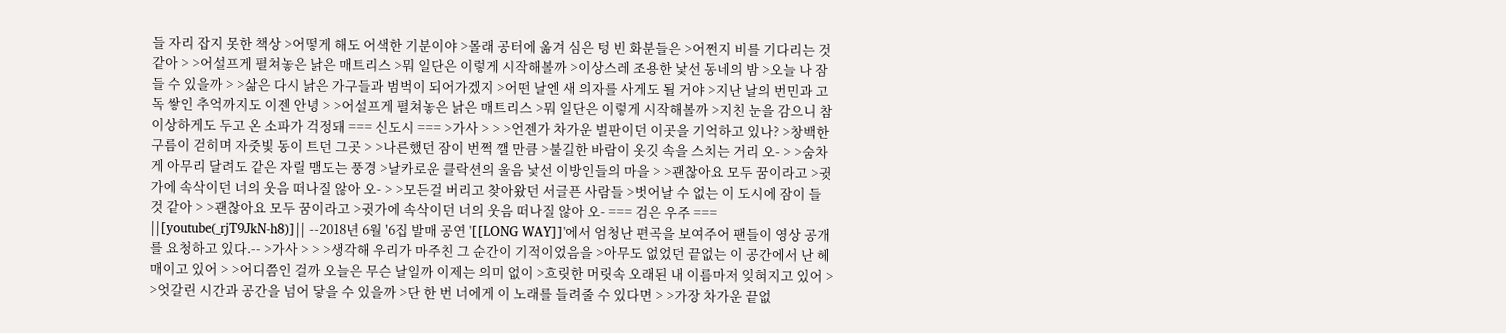들 자리 잡지 못한 책상 >어떻게 해도 어색한 기분이야 >몰래 공터에 옮겨 심은 텅 빈 화분들은 >어쩐지 비를 기다리는 것 같아 > >어설프게 펼쳐놓은 낡은 매트리스 >뭐 일단은 이렇게 시작해볼까 >이상스레 조용한 낯선 동네의 밤 >오늘 나 잠들 수 있을까 > >삶은 다시 낡은 가구들과 범벅이 되어가겠지 >어떤 날엔 새 의자를 사게도 될 거야 >지난 날의 번민과 고독 쌓인 추억까지도 이젠 안녕 > >어설프게 펼쳐놓은 낡은 매트리스 >뭐 일단은 이렇게 시작해볼까 >지친 눈을 감으니 참 이상하게도 두고 온 소파가 걱정돼 === 신도시 === >가사 > > >언젠가 차가운 벌판이던 이곳을 기억하고 있나? >창백한 구름이 걷히며 자줏빛 동이 트던 그곳 > >나른했던 잠이 번쩍 깰 만큼 >불길한 바람이 옷깃 속을 스치는 거리 오- > >숨차게 아무리 달려도 같은 자릴 맴도는 풍경 >날카로운 클락션의 울음 낯선 이방인들의 마을 > >괜찮아요 모두 꿈이라고 >귓가에 속삭이던 너의 웃음 떠나질 않아 오- > >모든걸 버리고 찾아왔던 서글픈 사람들 >벗어날 수 없는 이 도시에 잠이 들 것 같아 > >괜찮아요 모두 꿈이라고 >귓가에 속삭이던 너의 웃음 떠나질 않아 오- === 검은 우주 === ||[youtube(_rjT9JkN-h8)]|| --2018년 6월 '6집 발매 공연 '[[LONG WAY]]'에서 엄청난 편곡을 보여주어 팬들이 영상 공개를 요청하고 있다.-- >가사 > > >생각해 우리가 마주친 그 순간이 기적이었음을 >아무도 없었던 끝없는 이 공간에서 난 헤매이고 있어 > >어디쯤인 걸까 오늘은 무슨 날일까 이제는 의미 없이 >흐릿한 머릿속 오래된 내 이름마저 잊혀지고 있어 > >엇갈린 시간과 공간을 넘어 닿을 수 있을까 >단 한 번 너에게 이 노래를 들려줄 수 있다면 > >가장 차가운 끝없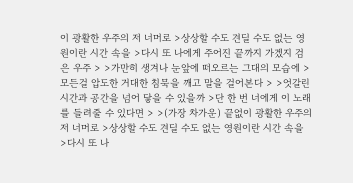이 광활한 우주의 저 너머로 >상상할 수도 견딜 수도 없는 영원이란 시간 속을 >다시 또 나에게 주어진 끝까지 가겠지 검은 우주 > >가만히 생겨나 눈앞에 떠오르는 그대의 모습에 >모든걸 압도한 거대한 침묵을 깨고 말을 걸어본다 > >엇갈린 시간과 공간을 넘어 닿을 수 있을까 >단 한 번 너에게 이 노래를 들려줄 수 있다면 > >(가장 차가운) 끝없이 광활한 우주의 저 너머로 >상상할 수도 견딜 수도 없는 영원이란 시간 속을 >다시 또 나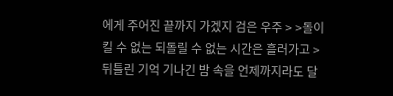에게 주어진 끝까지 가겠지 검은 우주 > >돌이킬 수 없는 되돌릴 수 없는 시간은 흘러가고 >뒤틀린 기억 기나긴 밤 속을 언제까지라도 달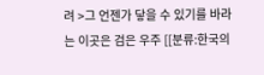려 >그 언젠가 닿을 수 있기를 바라는 이곳은 검은 우주 [[분류:한국의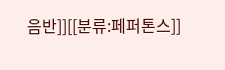음반]][[분류:페퍼톤스]]